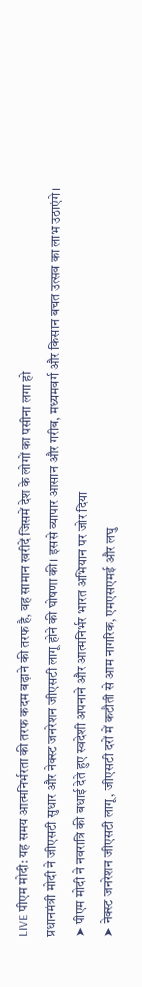LIVE पीएम मोदी: यह समय आत्मनिर्भरता की तरफ कदम बढ़ाने की तरफ है, वह सामान खरीदें जिसमें देश के लोगों का पसीना लगा हो
प्रधानमंत्री मोदी ने जीएसटी सुधार और नेक्स्ट जनरेशन जीएसटी लागू होने की घोषणा की। इससे व्यापार आसान और गरीब, मध्यमवर्ग और किसान बचत उत्सव का लाभ उठाएंगे।
➤ पीएम मोदी ने नवरात्रि की बधाई देते हुए स्वदेशी अपनाने और आत्मनिर्भर भारत अभियान पर जोर दिया
➤ नेक्स्ट जनरेशन जीएसटी लागू, जीएसटी दरों में कटौती से आम नागरिक, एमएसएमई और लघु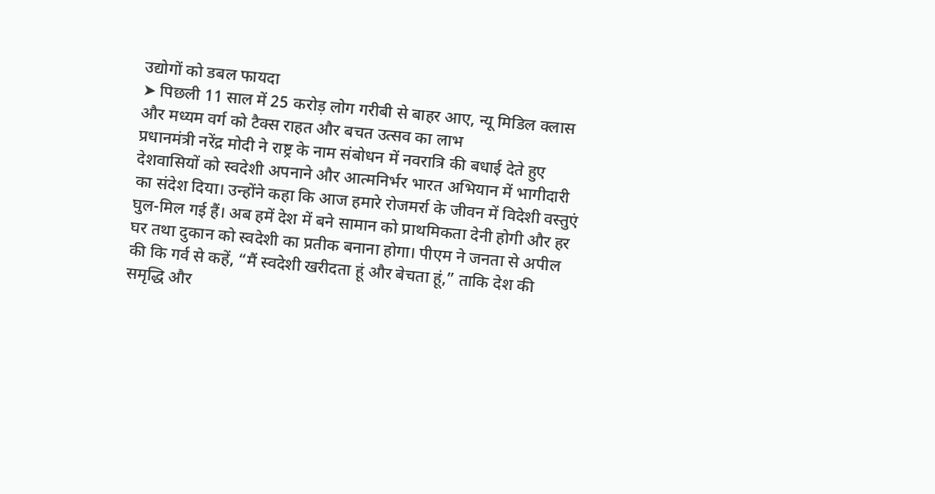उद्योगों को डबल फायदा
➤ पिछली 11 साल में 25 करोड़ लोग गरीबी से बाहर आए, न्यू मिडिल क्लास और मध्यम वर्ग को टैक्स राहत और बचत उत्सव का लाभ
प्रधानमंत्री नरेंद्र मोदी ने राष्ट्र के नाम संबोधन में नवरात्रि की बधाई देते हुए देशवासियों को स्वदेशी अपनाने और आत्मनिर्भर भारत अभियान में भागीदारी का संदेश दिया। उन्होंने कहा कि आज हमारे रोजमर्रा के जीवन में विदेशी वस्तुएं घुल-मिल गई हैं। अब हमें देश में बने सामान को प्राथमिकता देनी होगी और हर घर तथा दुकान को स्वदेशी का प्रतीक बनाना होगा। पीएम ने जनता से अपील की कि गर्व से कहें, “मैं स्वदेशी खरीदता हूं और बेचता हूं,” ताकि देश की समृद्धि और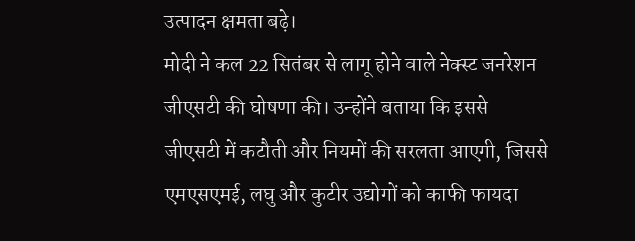उत्पादन क्षमता बढ़े।
मोदी ने कल 22 सितंबर से लागू होने वाले नेक्स्ट जनरेशन जीएसटी की घोषणा की। उन्होंने बताया कि इससे जीएसटी में कटौती और नियमों की सरलता आएगी, जिससे एमएसएमई, लघु और कुटीर उद्योगों को काफी फायदा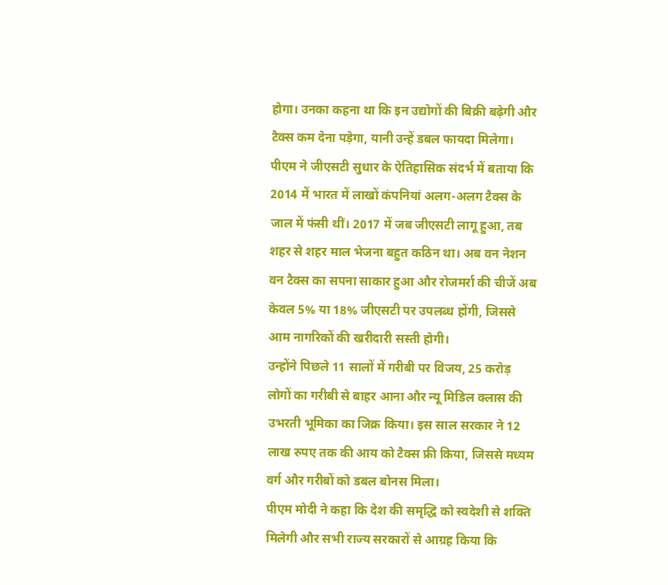होगा। उनका कहना था कि इन उद्योगों की बिक्री बढ़ेगी और टैक्स कम देना पड़ेगा, यानी उन्हें डबल फायदा मिलेगा।
पीएम ने जीएसटी सुधार के ऐतिहासिक संदर्भ में बताया कि 2014 में भारत में लाखों कंपनियां अलग-अलग टैक्स के जाल में फंसी थीं। 2017 में जब जीएसटी लागू हुआ, तब शहर से शहर माल भेजना बहुत कठिन था। अब वन नेशन वन टैक्स का सपना साकार हुआ और रोजमर्रा की चीजें अब केवल 5% या 18% जीएसटी पर उपलब्ध होंगी, जिससे आम नागरिकों की खरीदारी सस्ती होगी।
उन्होंने पिछले 11 सालों में गरीबी पर विजय, 25 करोड़ लोगों का गरीबी से बाहर आना और न्यू मिडिल क्लास की उभरती भूमिका का जिक्र किया। इस साल सरकार ने 12 लाख रुपए तक की आय को टैक्स फ्री किया, जिससे मध्यम वर्ग और गरीबों को डबल बोनस मिला।
पीएम मोदी ने कहा कि देश की समृद्धि को स्वदेशी से शक्ति मिलेगी और सभी राज्य सरकारों से आग्रह किया कि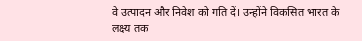वे उत्पादन और निवेश को गति दें। उन्होंने विकसित भारत के लक्ष्य तक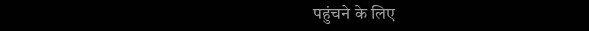पहुंचने के लिए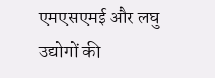एमएसएमई और लघु उद्योगों की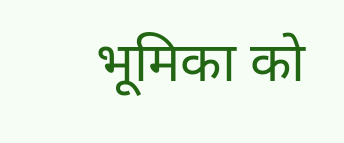भूमिका को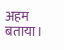अहम बताया।